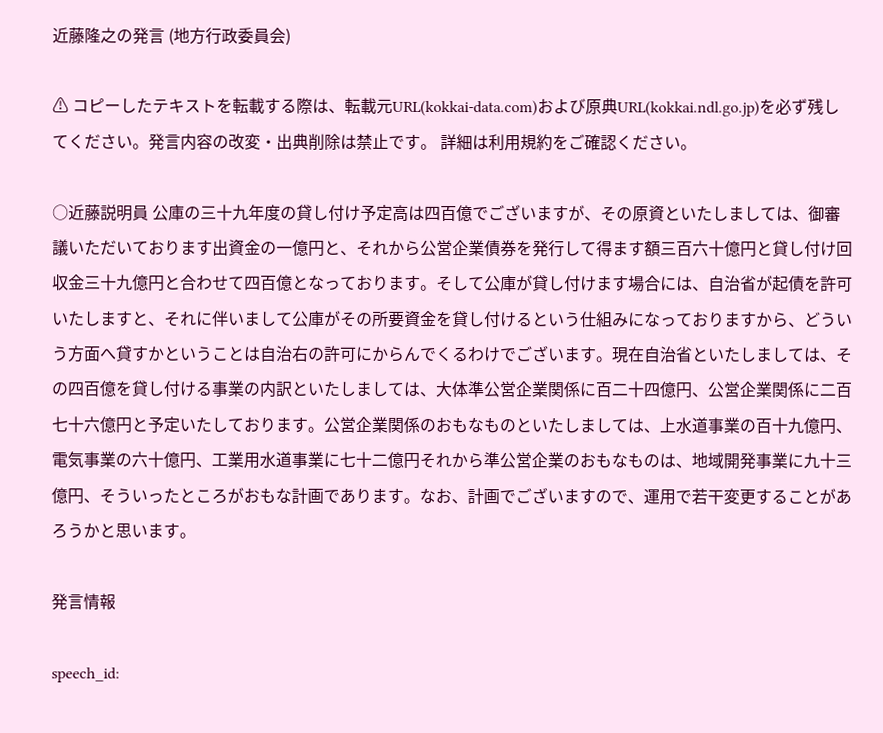近藤隆之の発言 (地方行政委員会)

⚠ コピーしたテキストを転載する際は、転載元URL(kokkai-data.com)および原典URL(kokkai.ndl.go.jp)を必ず残してください。発言内容の改変・出典削除は禁止です。 詳細は利用規約をご確認ください。

○近藤説明員 公庫の三十九年度の貸し付け予定高は四百億でございますが、その原資といたしましては、御審議いただいております出資金の一億円と、それから公営企業債券を発行して得ます額三百六十億円と貸し付け回収金三十九億円と合わせて四百億となっております。そして公庫が貸し付けます場合には、自治省が起債を許可いたしますと、それに伴いまして公庫がその所要資金を貸し付けるという仕組みになっておりますから、どういう方面へ貸すかということは自治右の許可にからんでくるわけでございます。現在自治省といたしましては、その四百億を貸し付ける事業の内訳といたしましては、大体準公営企業関係に百二十四億円、公営企業関係に二百七十六億円と予定いたしております。公営企業関係のおもなものといたしましては、上水道事業の百十九億円、電気事業の六十億円、工業用水道事業に七十二億円それから準公営企業のおもなものは、地域開発事業に九十三億円、そういったところがおもな計画であります。なお、計画でございますので、運用で若干変更することがあろうかと思います。

発言情報

speech_id: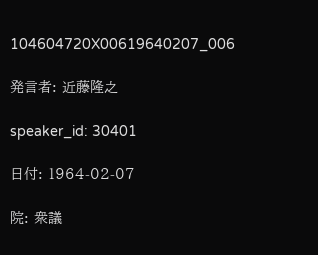104604720X00619640207_006

発言者: 近藤隆之

speaker_id: 30401

日付: 1964-02-07

院: 衆議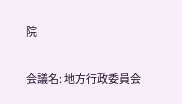院

会議名: 地方行政委員会